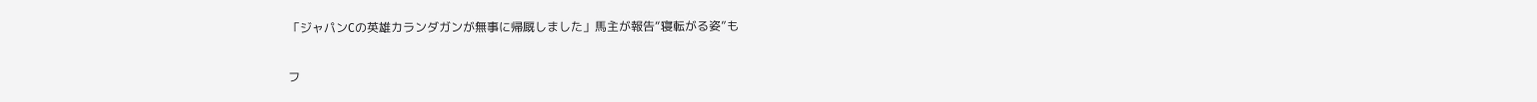「ジャパンCの英雄カランダガンが無事に帰厩しました」馬主が報告“寝転がる姿”も

フ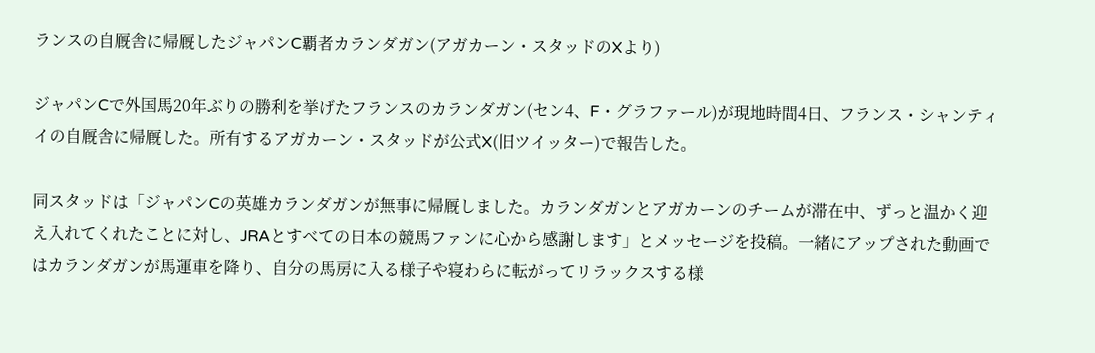ランスの自厩舎に帰厩したジャパンC覇者カランダガン(アガカーン・スタッドのXより)

ジャパンCで外国馬20年ぶりの勝利を挙げたフランスのカランダガン(セン4、F・グラファール)が現地時間4日、フランス・シャンティイの自厩舎に帰厩した。所有するアガカーン・スタッドが公式X(旧ツイッター)で報告した。

同スタッドは「ジャパンCの英雄カランダガンが無事に帰厩しました。カランダガンとアガカーンのチームが滞在中、ずっと温かく迎え入れてくれたことに対し、JRAとすべての日本の競馬ファンに心から感謝します」とメッセージを投稿。一緒にアップされた動画ではカランダガンが馬運車を降り、自分の馬房に入る様子や寝わらに転がってリラックスする様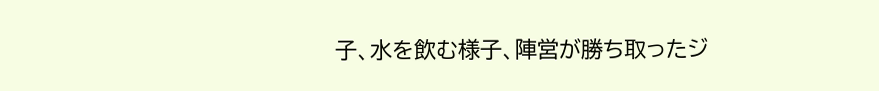子、水を飲む様子、陣営が勝ち取ったジ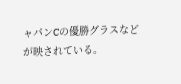ャパンCの優勝グラスなどが映されている。